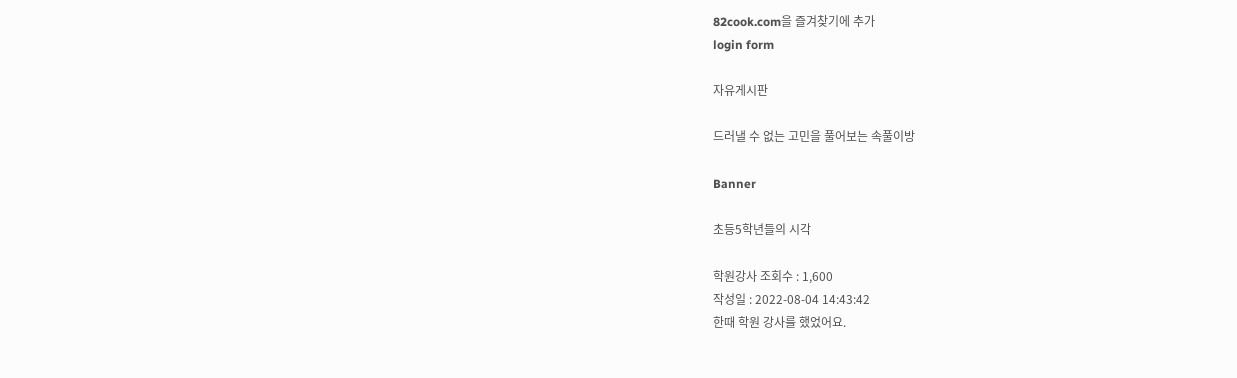82cook.com을 즐겨찾기에 추가
login form

자유게시판

드러낼 수 없는 고민을 풀어보는 속풀이방

Banner

초등5학년들의 시각

학원강사 조회수 : 1,600
작성일 : 2022-08-04 14:43:42
한때 학원 강사를 했었어요.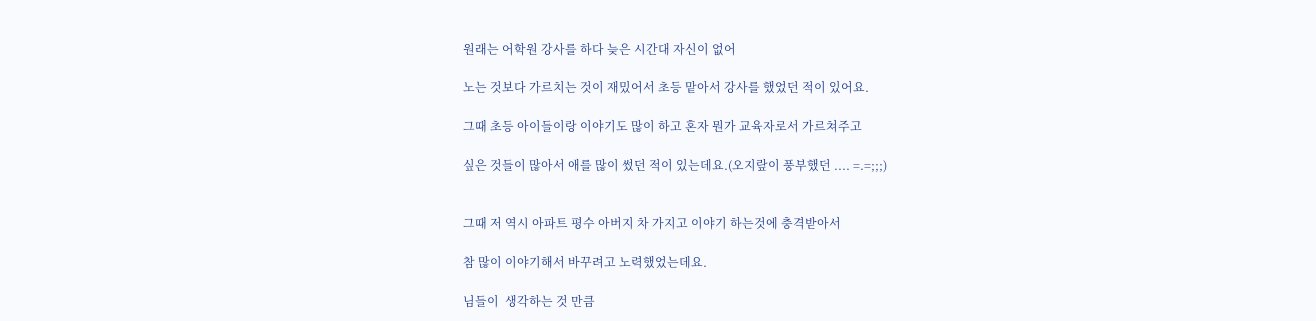원래는 어학원 강사를 하다 늦은 시간대 자신이 없어

노는 것보다 가르치는 것이 재밌어서 초등 맡아서 강사를 했었던 적이 있어요.

그때 초등 아이들이랑 이야기도 많이 하고 혼자 뭔가 교육자로서 가르쳐주고

싶은 것들이 많아서 애를 많이 썼던 적이 있는데요.(오지랖이 풍부했던 .... =.=;;;)


그때 저 역시 아파트 평수 아버지 차 가지고 이야기 하는것에 충격받아서

참 많이 이야기해서 바꾸려고 노력했었는데요.

님들이  생각하는 것 만큼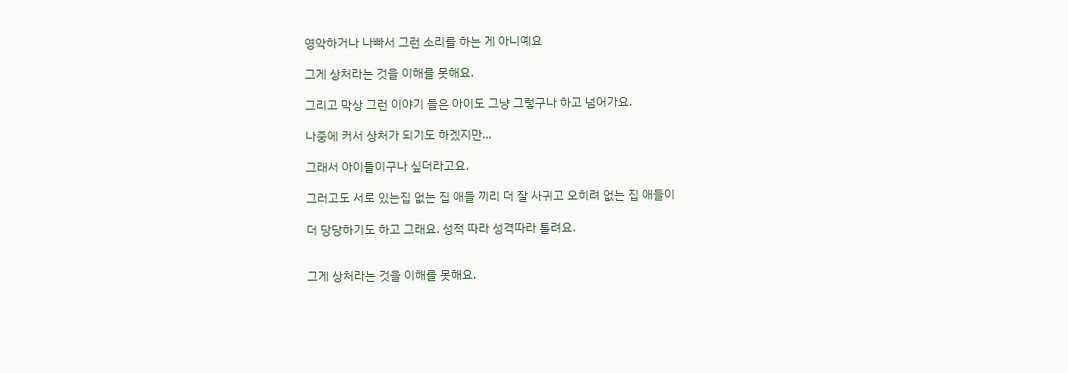영악하거나 나빠서 그런 소리를 하는 게 아니예요

그게 상처라는 것을 이해를 못해요.

그리고 막상 그런 이야기 들은 아이도 그냥 그렇구나 하고 넘어가요.

나중에 커서 상처가 되기도 하겠지만...

그래서 아이들이구나 싶더라고요.

그러고도 서로 있는집 없는 집 애들 끼리 더 잘 사귀고 오히려 없는 집 애들이

더 당당하기도 하고 그래요. 성적 따라 성격따라 틀려요.


그게 상처라는 것을 이해를 못해요.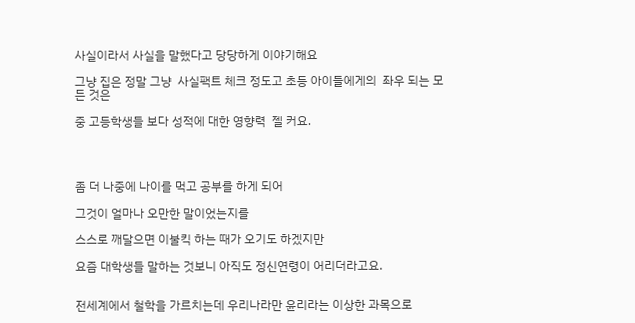사실이라서 사실을 말했다고 당당하게 이야기해요

그냥 집은 정말 그냥  사실팩트 체크 정도고 초등 아이들에게의  좌우 되는 모든 것은

중 고등학생들 보다 성적에 대한 영향력  젤 커요.




좀 더 나중에 나이를 먹고 공부를 하게 되어

그것이 얼마나 오만한 말이었는지를

스스로 깨달으면 이불킥 하는 때가 오기도 하겠지만

요즘 대학생들 말하는 것보니 아직도 정신연령이 어리더라고요.


전세계에서 철학을 가르치는데 우리나라만 윤리라는 이상한 과목으로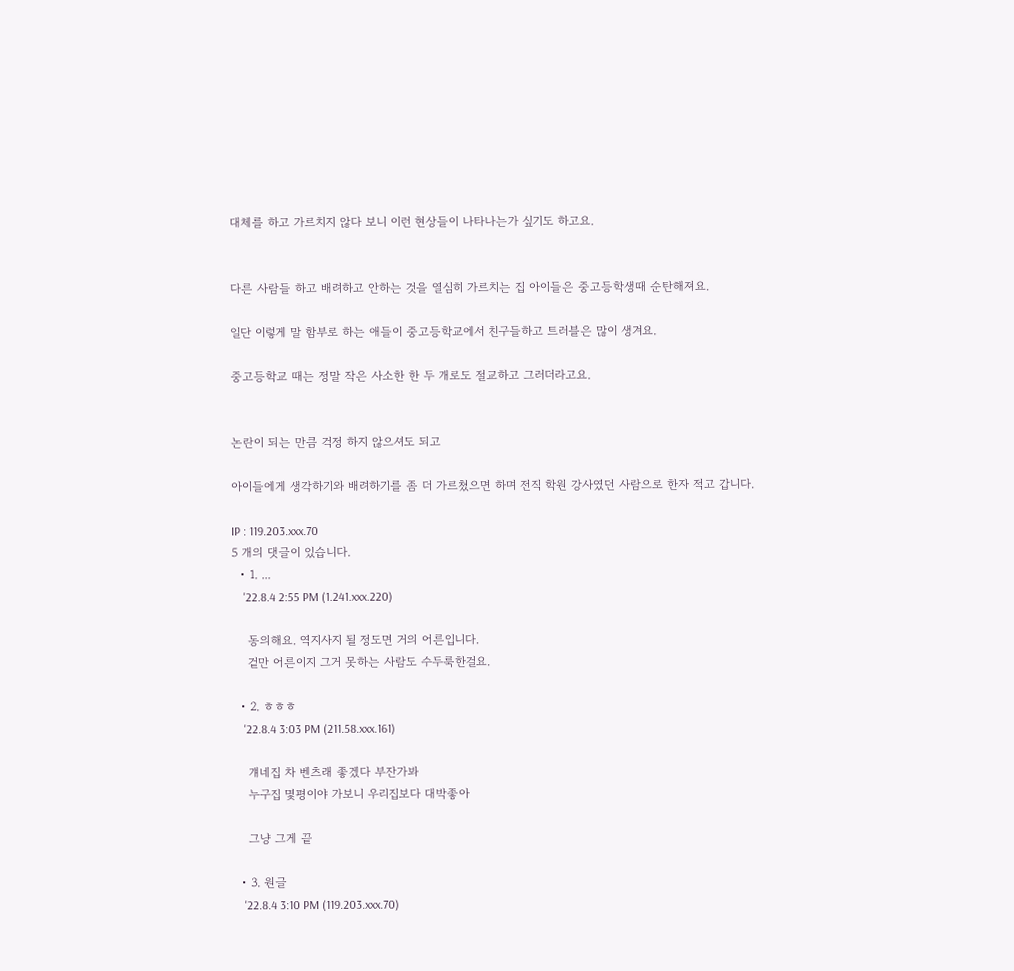대체를 하고 가르치지 않다 보니 이런 현상들이 나타나는가 싶기도 하고요.


다른 사람들 하고 배려하고 안하는 것을 열심히 가르치는 집 아이들은 중고등학생때 순탄해져요.

일단 이렇게 말 함부로 하는 애들이 중고등학교에서 친구들하고 트러블은 많이 생겨요.

중고등학교 때는 정말 작은 사소한 한 두 개로도 절교하고 그러더라고요.


논란이 되는 만큼 걱정 하지 않으셔도 되고

아이들에게 생각하기와 배려하기를 좀 더 가르쳤으면 하며 전직 학원 강사였던 사람으로 한자 적고 갑니다.

IP : 119.203.xxx.70
5 개의 댓글이 있습니다.
  • 1. ...
    '22.8.4 2:55 PM (1.241.xxx.220)

    동의해요. 역지사지 될 정도면 거의 어른입니다.
    겉만 어른이지 그거 못하는 사람도 수두룩한걸요.

  • 2. ㅎㅎㅎ
    '22.8.4 3:03 PM (211.58.xxx.161)

    걔네집 차 벤츠래 좋겠다 부잔가봐
    누구집 몇평이야 가보니 우리집보다 대박좋아

    그냥 그게 끝

  • 3. 원글
    '22.8.4 3:10 PM (119.203.xxx.70)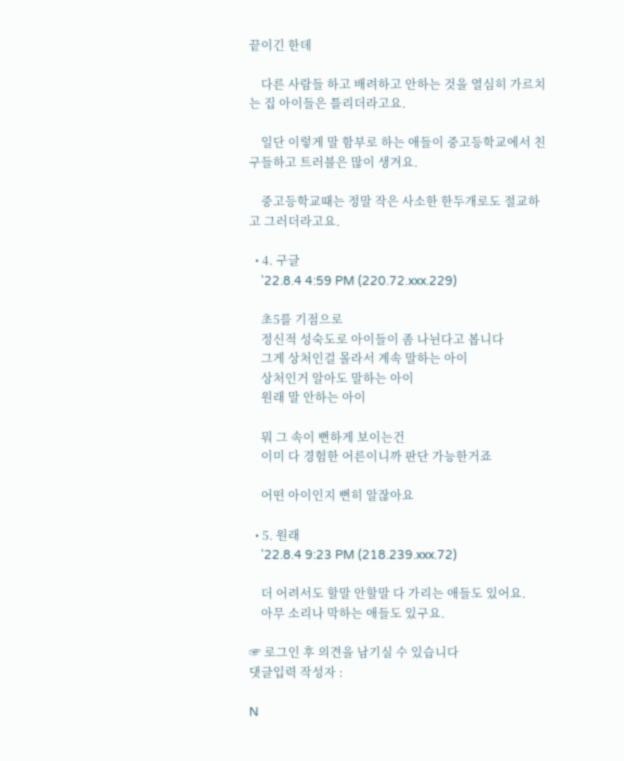끝이긴 한데

    다른 사람들 하고 배려하고 안하는 것을 열심히 가르치는 집 아이들은 틀리더라고요.

    일단 이렇게 말 함부로 하는 애들이 중고등학교에서 친구들하고 트러블은 많이 생겨요.

    중고등학교때는 정말 작은 사소한 한두개로도 절교하고 그러더라고요.

  • 4. 구글
    '22.8.4 4:59 PM (220.72.xxx.229)

    초5를 기점으로
    정신적 성숙도로 아이들이 좀 나뉜다고 봅니다
    그게 상처인걸 몰라서 계속 말하는 아이
    상처인거 알아도 말하는 아이
    원래 말 안하는 아이

    뭐 그 속이 뻔하게 보이는건
    이미 다 경험한 어른이니까 판단 가능한거죠

    어떤 아이인지 뻔히 알잖아요

  • 5. 원래
    '22.8.4 9:23 PM (218.239.xxx.72)

    더 어려서도 할말 안할말 다 가리는 애들도 있어요.
    아무 소리나 막하는 애들도 있구요.

☞ 로그인 후 의견을 남기실 수 있습니다
댓글입력 작성자 :

N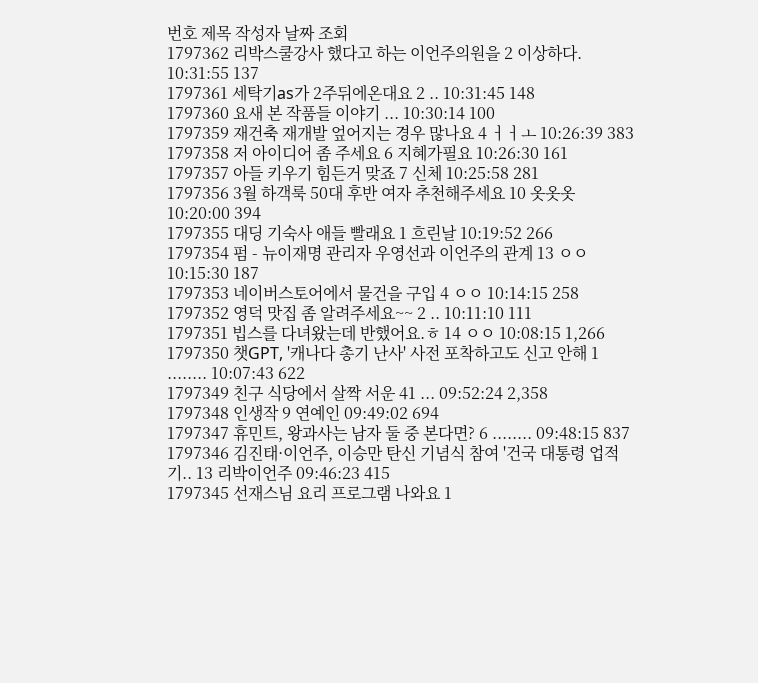번호 제목 작성자 날짜 조회
1797362 리박스쿨강사 했다고 하는 이언주의원을 2 이상하다. 10:31:55 137
1797361 세탁기as가 2주뒤에온대요 2 .. 10:31:45 148
1797360 요새 본 작품들 이야기 ... 10:30:14 100
1797359 재건축 재개발 엎어지는 경우 많나요 4 ㅓㅓㅗ 10:26:39 383
1797358 저 아이디어 좀 주세요 6 지혜가필요 10:26:30 161
1797357 아들 키우기 힘든거 맞죠 7 신체 10:25:58 281
1797356 3월 하객룩 50대 후반 여자 추천해주세요 10 옷옷옷 10:20:00 394
1797355 대딩 기숙사 애들 빨래요 1 흐린날 10:19:52 266
1797354 펌 - 뉴이재명 관리자 우영선과 이언주의 관계 13 ㅇㅇ 10:15:30 187
1797353 네이버스토어에서 물건을 구입 4 ㅇㅇ 10:14:15 258
1797352 영덕 맛집 좀 알려주세요~~ 2 .. 10:11:10 111
1797351 빕스를 다녀왔는데 반했어요.ㅎ 14 ㅇㅇ 10:08:15 1,266
1797350 챗GPT, '캐나다 총기 난사' 사전 포착하고도 신고 안해 1 ........ 10:07:43 622
1797349 친구 식당에서 살짝 서운 41 ... 09:52:24 2,358
1797348 인생작 9 연예인 09:49:02 694
1797347 휴민트, 왕과사는 남자 둘 중 본다면? 6 ........ 09:48:15 837
1797346 김진태·이언주, 이승만 탄신 기념식 참여 '건국 대통령 업적 기.. 13 리박이언주 09:46:23 415
1797345 선재스님 요리 프로그램 나와요 1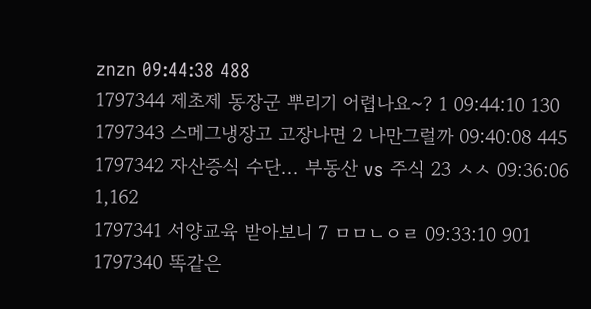znzn 09:44:38 488
1797344 제초제 동장군 뿌리기 어렵나요~? 1 09:44:10 130
1797343 스메그냉장고 고장나면 2 나만그럴까 09:40:08 445
1797342 자산증식 수단... 부동산 vs 주식 23 ㅅㅅ 09:36:06 1,162
1797341 서양교육 받아보니 7 ㅁㅁㄴㅇㄹ 09:33:10 901
1797340 똑같은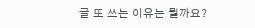글 또 쓰는 이유는 뭘까요?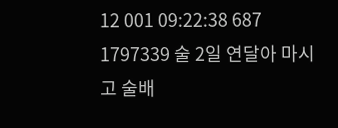12 001 09:22:38 687
1797339 술 2일 연달아 마시고 술배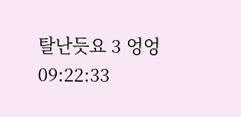탈난듯요 3 엉엉 09:22:33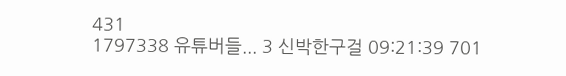431
1797338 유튜버들... 3 신박한구걸 09:21:39 701